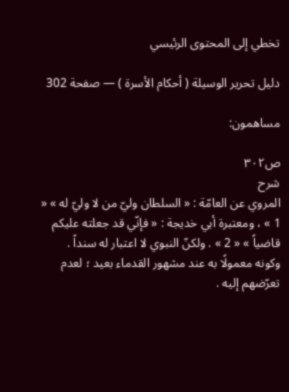تخطي إلى المحتوى الرئيسي

دليل تحرير الوسيلة ( أحكام الأسرة ) — صفحة 302

مساهمون:

ص٣٠٢
شرح
المروي عن العامّة : « السلطان وليّ من لا وليّ له » « 1 » ، ومعتبرة أبي خديجة : « فإنّي قد جعلته عليكم قاضياً » « 2 » . ولكنّ النبوي لا اعتبار له سنداً . وكونه معمولًا به عند مشهور القدماء بعيد ؛ لعدم تعرّضهم إليه .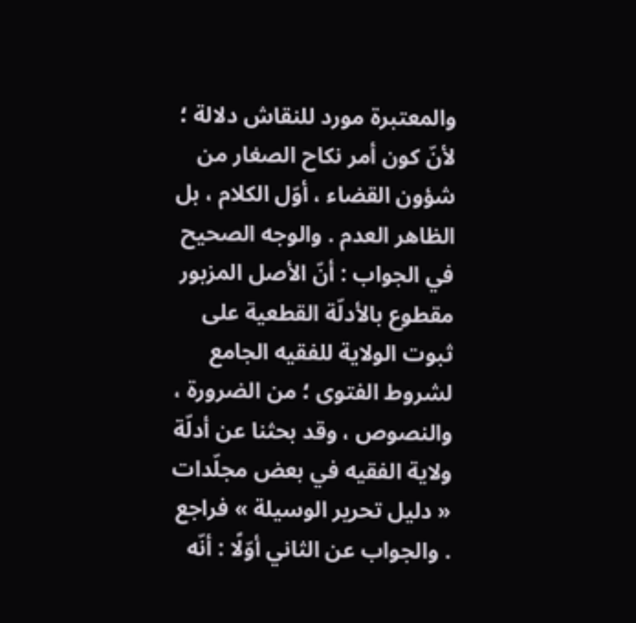والمعتبرة مورد للنقاش دلالة ؛ لأنّ كون أمر نكاح الصغار من شؤون القضاء ، أوّل الكلام ، بل الظاهر العدم . والوجه الصحيح في الجواب : أنّ الأصل المزبور مقطوع بالأدلّة القطعية على ثبوت الولاية للفقيه الجامع لشروط الفتوى ؛ من الضرورة ، والنصوص ، وقد بحثنا عن أدلّة ولاية الفقيه في بعض مجلّدات « دليل تحرير الوسيلة » فراجع . والجواب عن الثاني أوّلًا : أنّه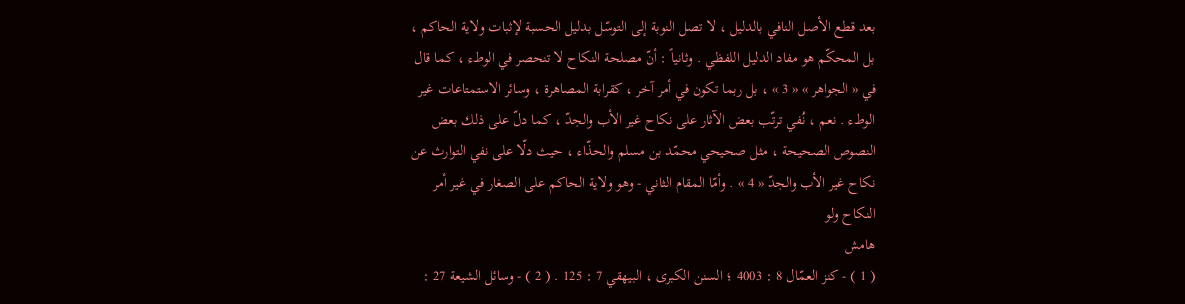بعد قطع الأصل النافي بالدليل ، لا تصل النوبة إلى التوسّل بدليل الحسبة لإثبات ولاية الحاكم ، بل المحكّم هو مفاد الدليل اللفظي . وثانياً : أنّ مصلحة النكاح لا تنحصر في الوطء ، كما قال في « الجواهر » « 3 » ، بل ربما تكون في أمر آخر ، كقرابة المصاهرة ، وسائر الاستمتاعات غير الوطء . نعم ، نُفي ترتّب بعض الآثار على نكاح غير الأب والجدّ ، كما دلّ على ذلك بعض النصوص الصحيحة ، مثل صحيحي محمّد بن مسلم والحذّاء ، حيث دلّا على نفي التوارث عن نكاح غير الأب والجدّ « 4 » . وأمّا المقام الثاني - وهو ولاية الحاكم على الصغار في غير أمر النكاح ولو
هامش
( 1 ) - كنز العمّال 8 : 4003 ؛ السنن الكبرى ، البيهقي 7 : 125 . ( 2 ) - وسائل الشيعة 27 :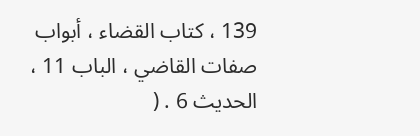139 ، كتاب القضاء ، أبواب صفات القاضي ، الباب 11 ، الحديث 6 . (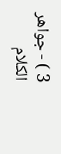3 ) - جواهر الكلام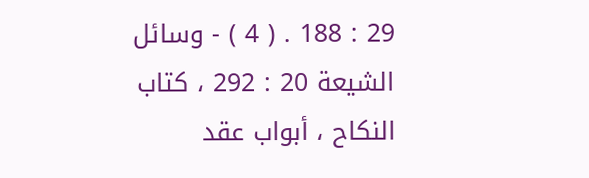29 : 188 . ( 4 ) - وسائل الشيعة 20 : 292 ، كتاب النكاح ، أبواب عقد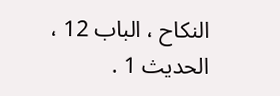النكاح ، الباب 12 ، الحديث 1 .